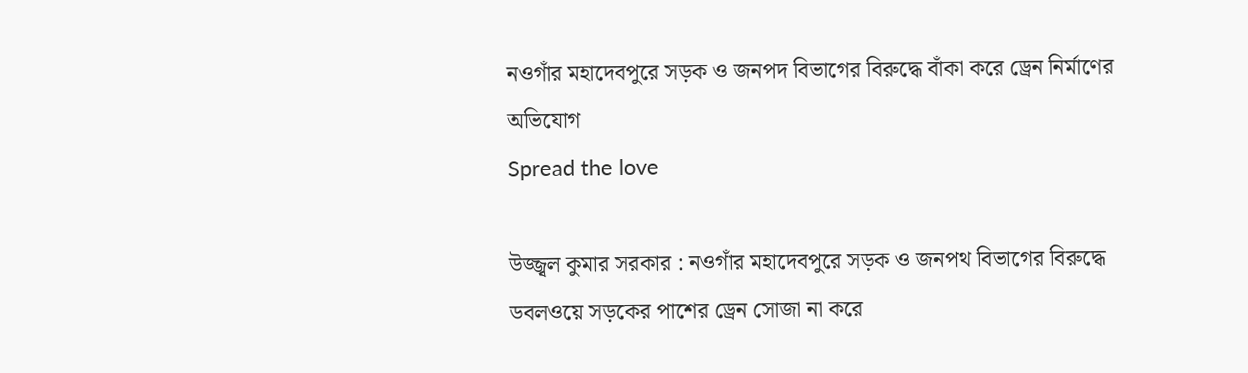নওগাঁর মহাদেবপুরে সড়ক ও জনপদ বিভাগের বিরুদ্ধে বাঁকা করে ড্রেন নির্মাণের অভিযোগ
Spread the love

উজ্জ্বল কুমার সরকার : নওগাঁর মহাদেবপুরে সড়ক ও জনপথ বিভাগের বিরুদ্ধে ডবলওয়ে সড়কের পাশের ড্রেন সোজা না করে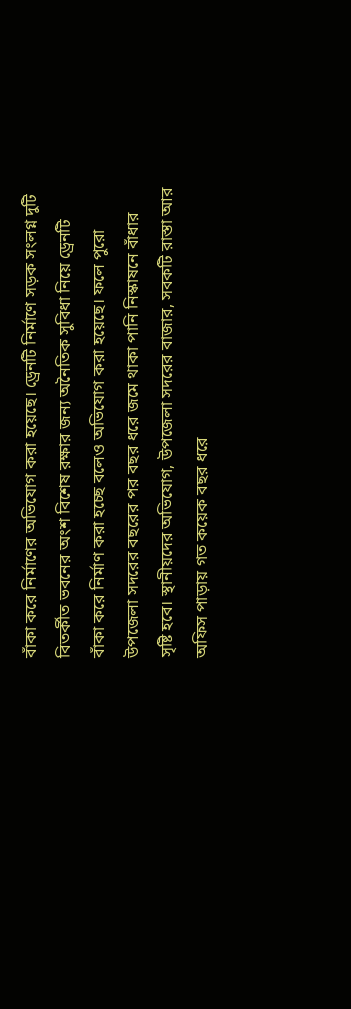বাঁকা করে নির্মাণের অভিযোগ করা হয়েছে। ড্রেনটি নির্মাণে সড়ক সংলগ্ন দুটি বিতর্কীত ভবনের অংশ বিশেষ রক্ষার জন্য অনৈতিক সুবিধা নিয়ে ড্রেনটি বাঁকা করে নির্মাণ করা হচ্ছে বলেও অভিযোগ করা হয়েছে। ফলে পুরো উপজেলা সদরের বছরের পর বছর ধরে জমে থাকা পানি নিস্কাষনে বাঁধার সৃষ্টি হবে। স্থানীয়দের অভিযোগ, উপজেলা সদরের বাজার, সবকটি রাস্তা আর অফিস পাড়ায় গত কয়েক বছর ধরে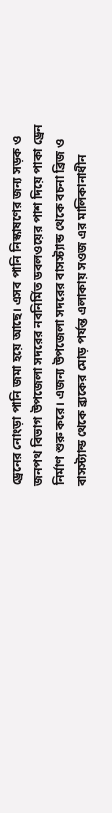ড্রেনের নোংড়া পানি জমা হয়ে আছে। এসব পানি নিস্কাষণের জন্য সড়ক ও জনপথ বিভাগ উপজেলা সদরের নবনির্মিত ডবলওয়ের পাশ দিয়ে পাকা ড্রেন নির্মাণ শুরু করে। এজন্য উপজেলা সদরের বাসস্ট্যান্ড থেকে বচনা ব্রিজ ও বাসস্ট্যান্ড থেকে ব্র্যকের মোড় পর্যন্ত এলাকায় সওজ এর মালিকানাধীন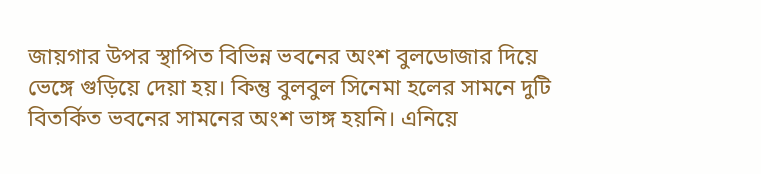জায়গার উপর স্থাপিত বিভিন্ন ভবনের অংশ বুলডোজার দিয়ে ভেঙ্গে গুড়িয়ে দেয়া হয়। কিন্তু বুলবুল সিনেমা হলের সামনে দুটি বিতর্কিত ভবনের সামনের অংশ ভাঙ্গ হয়নি। এনিয়ে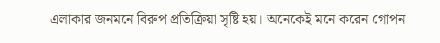এলাকার জনমনে বিরুপ প্রতিক্রিয়া সৃষ্টি হয়। অনেকেই মনে করেন গোপন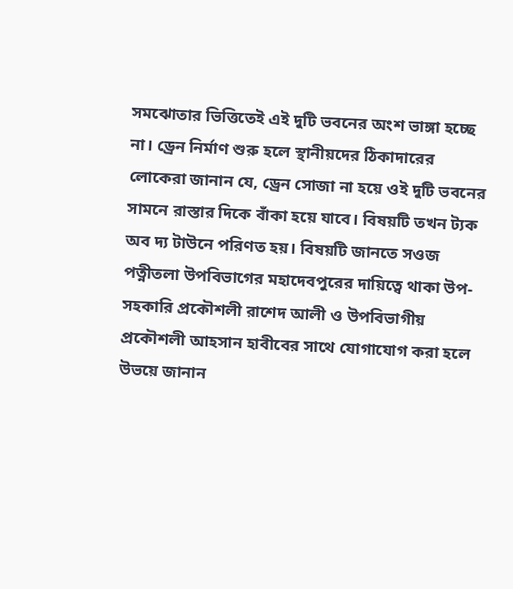সমঝোতার ভিত্তিতেই এই দুটি ভবনের অংশ ভাঙ্গা হচ্ছে না। ড্রেন নির্মাণ শুরু হলে স্থানীয়দের ঠিকাদারের লোকেরা জানান যে, ড্রেন সোজা না হয়ে ওই দুটি ভবনের সামনে রাস্তার দিকে বাঁকা হয়ে যাবে। বিষয়টি তখন ট্যক অব দ্য টাউনে পরিণত হয়। বিষয়টি জানতে সওজ পত্নীতলা উপবিভাগের মহাদেবপুরের দায়িত্বে থাকা উপ-সহকারি প্রকৌশলী রাশেদ আলী ও উপবিভাগীয় প্রকৌশলী আহসান হাবীবের সাথে যোগাযোগ করা হলে উভয়ে জানান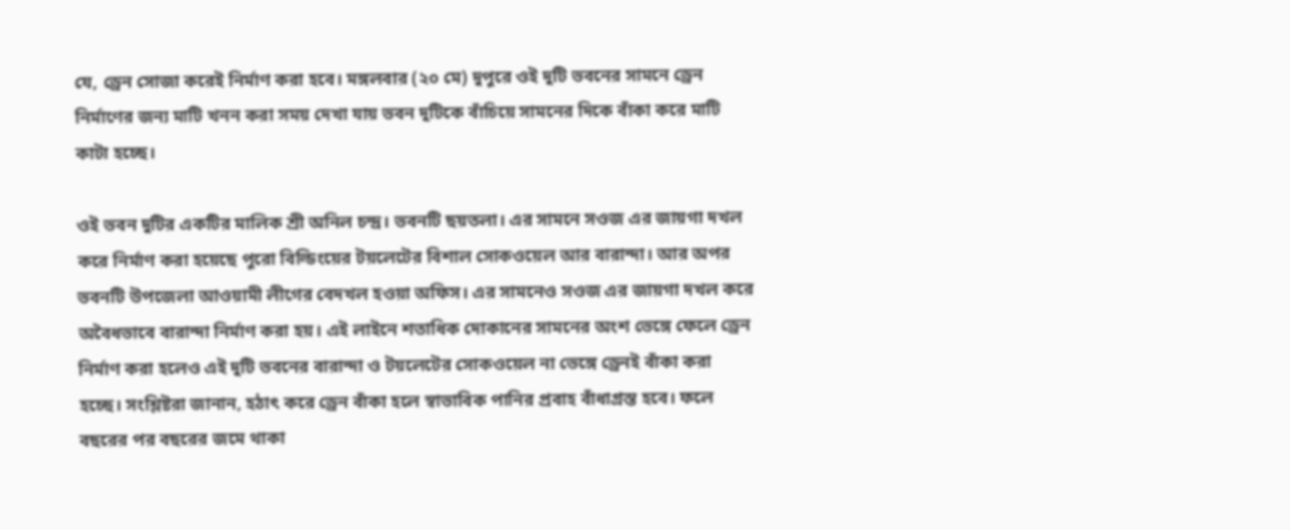যে, ড্রেন সোজা করেই নির্মাণ করা হবে। মঙ্গলবার (২০ মে) দুপুরে ওই দুটি ভবনের সামনে ড্রেন নির্মাণের জন্য মাটি খনন করা সময় দেখা যায় ভবন দুটিকে বাঁচিয়ে সামনের দিকে বাঁকা করে মাটি কাটা হচ্ছে।

ওই ভবন দুটির একটির মালিক শ্রী অনিল চন্দ্র। ভবনটি ছয়তলা। এর সামনে সওজ এর জায়গা দখল করে নির্মাণ করা হয়েছে পুরো বিল্ডিংয়ের টয়লেটের বিশাল সোকওয়েল আর বারান্দা। আর অপর ভবনটি উপজেলা আওয়ামী লীগের বেদখল হওয়া অফিস। এর সামনেও সওজ এর জায়গা দখল করে অবৈধভাবে বারান্দা নির্মাণ করা হয়। এই লাইনে শতাধিক দোকানের সামনের অংশ ভেঙ্গে ফেলে ড্রেন নির্মাণ করা হলেও এই দুটি ভবনের বারান্দা ও টয়লেটের সোকওয়েল না ভেঙ্গে ড্রেনই বাঁকা করা হচ্ছে। সংশ্লিষ্টরা জানান, হঠাৎ করে ড্রেন বাঁকা হলে স্বাভাবিক পানির প্রবাহ বাঁধাগ্রস্ত হবে। ফলে বছরের পর বছরের জমে থাকা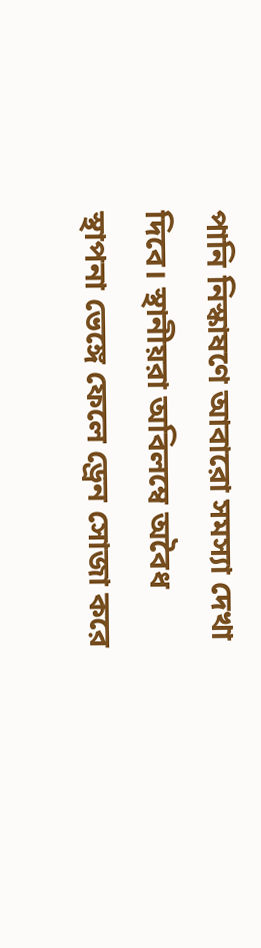পানি নিস্কাষণে আবারো সমস্যা দেখা দিবে। স্থানীয়রা অবিলম্বে অবৈধ স্থাপনা ভেঙ্গে ফেলে ড্রেন সোজা করে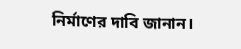নির্মাণের দাবি জানান।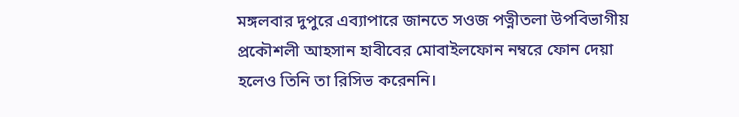মঙ্গলবার দুপুরে এব্যাপারে জানতে সওজ পত্নীতলা উপবিভাগীয় প্রকৌশলী আহসান হাবীবের মোবাইলফোন নম্বরে ফোন দেয়া হলেও তিনি তা রিসিভ করেননি।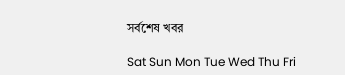সর্বশেষ খবর

Sat Sun Mon Tue Wed Thu Fri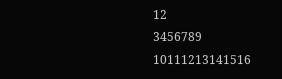12
3456789
10111213141516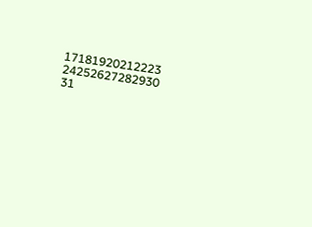17181920212223
24252627282930
31